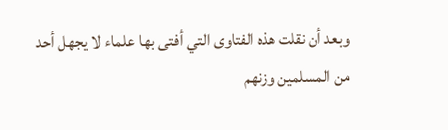وبعد أن نقلت هذه الفتاوى التي أفتى بها علماء لا يجهل أحد من المسلمين وزنهم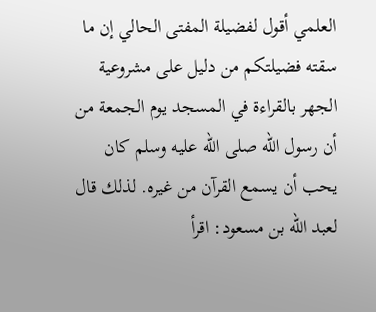العلمي أقول لفضيلة المفتى الحالي إن ما سقته فضيلتكم من دليل على مشروعية الجهر بالقراءة في المسجد يوم الجمعة من أن رسول الله صلى الله عليه وسلم كان يحب أن يسمع القرآن من غيره. لذلك قال لعبد الله بن مسعود: اقرأ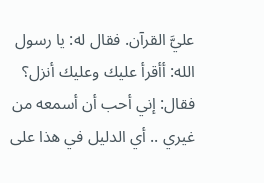عليَّ القرآن. فقال له: يا رسول الله: أأقرأ عليك وعليك أنزل؟ فقال: إني أحب أن أسمعه من غيري .. أي الدليل في هذا على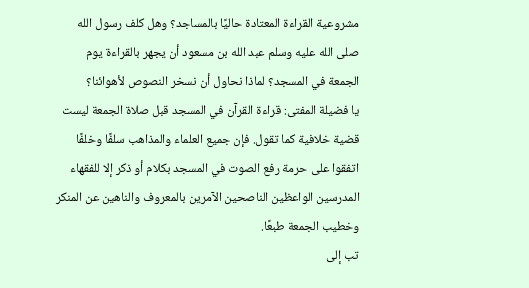مشروعية القراءة المعتادة حاليًا بالمساجد؟ وهل كلف رسول الله صلى الله عليه وسلم عبد الله بن مسعود أن يجهر بالقراءة يوم الجمعة في المسجد؟ لماذا نحاول أن نسخر النصوص لأهوائنا؟
يا فضيلة المفتى: قراءة القرآن في المسجد قبل صلاة الجمعة ليست قضية خلافية كما تقول. فإن جميع العلماء والمذاهب سلفًا وخلفًا اتفقوا على حرمة رفع الصوت في المسجد بكلام أو ذكر إلا للفقهاء المدرسين الواعظين الناصحين الآمرين بالمعروف والناهين عن المنكر وخطيب الجمعة طبعًا.
تب إلى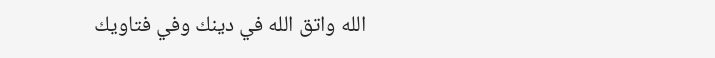الله واتق الله في دينك وفي فتاويك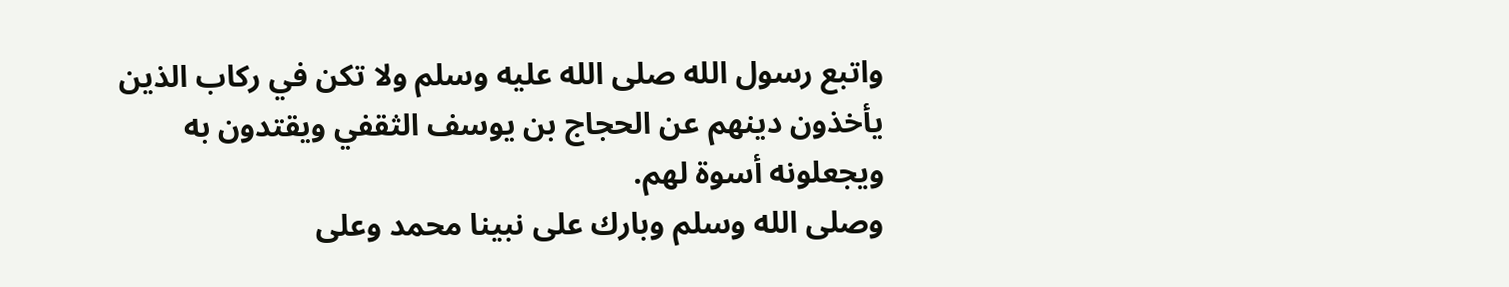واتبع رسول الله صلى الله عليه وسلم ولا تكن في ركاب الذين يأخذون دينهم عن الحجاج بن يوسف الثقفي ويقتدون به ويجعلونه أسوة لهم.
وصلى الله وسلم وبارك على نبينا محمد وعلى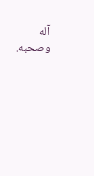آله وصحبه.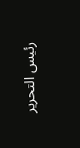رئيس التحرير